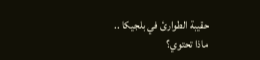حقيبة الطوارئ في بلجيكا .. ماذا تحتوي؟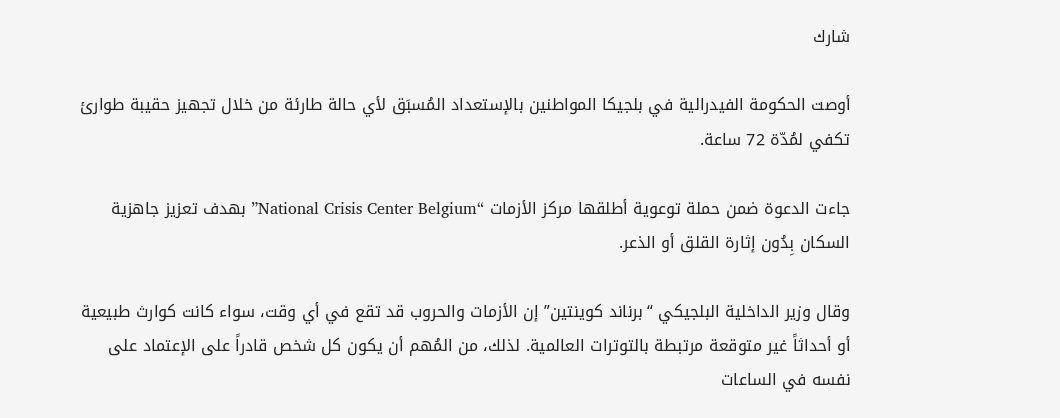شارك

أوصت الحكومة الفيدرالية في بلجيكا المواطنين بالإستعداد المُسبَق لأي حالة طارئة من خلال تجهيز حقيبة طوارئ تكفي لمُدّة 72 ساعة.

جاءت الدعوة ضمن حملة توعوية أطلقها مركز الأزمات “National Crisis Center Belgium” بهدف تعزيز جاهزية السكان بِدُون إثارة القلق أو الذعر.

وقال وزير الداخلية البلجيكي “برناند كوينتين” إن الأزمات والحروب قد تقع في أي وقت، سواء كانت كوارث طبيعية أو أحداثاً غير متوقعة مرتبطة بالتوترات العالمية. لذلك، من المُهم أن يكون كل شخص قادراً على الإعتماد على نفسه في الساعات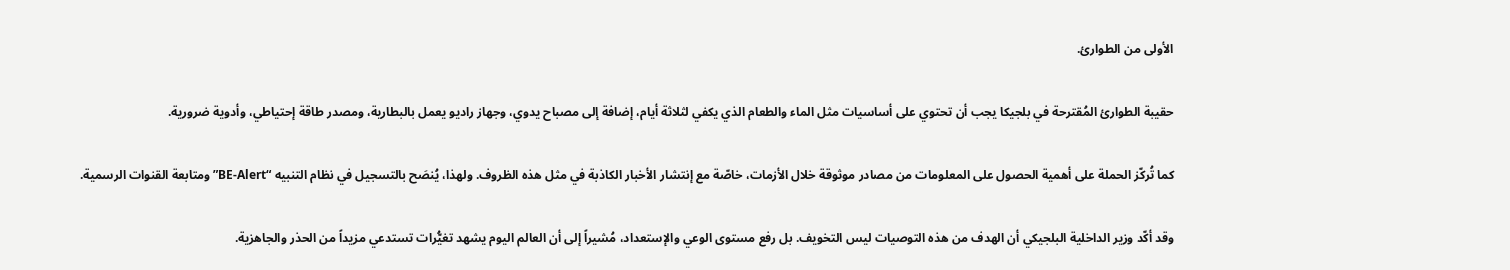الأولى من الطوارئ.

حقيبة الطوارئ المُقترحة في بلجيكا يجب أن تحتوي على أساسيات مثل الماء والطعام الذي يكفي لثلاثة أيام، إضافة إلى مصباح يدوي، وجهاز راديو يعمل بالبطارية، ومصدر طاقة إحتياطي، وأدوية ضرورية.

كما تُركّز الحملة على أهمية الحصول على المعلومات من مصادر موثوقة خلال الأزمات، خاصّة مع إنتشار الأخبار الكاذبة في مثل هذه الظروف. ولهذا، يُنصَح بالتسجيل في نظام التنبيه “BE-Alert” ومتابعة القنوات الرسمية.

وقد أكّد وزير الداخلية البلجيكي أن الهدف من هذه التوصيات ليس التخويف. بل رفع مستوى الوعي والإستعداد، مُشيراً إلى أن العالم اليوم يشهد تغيُّرات تستدعي مزيداً من الحذر والجاهزية.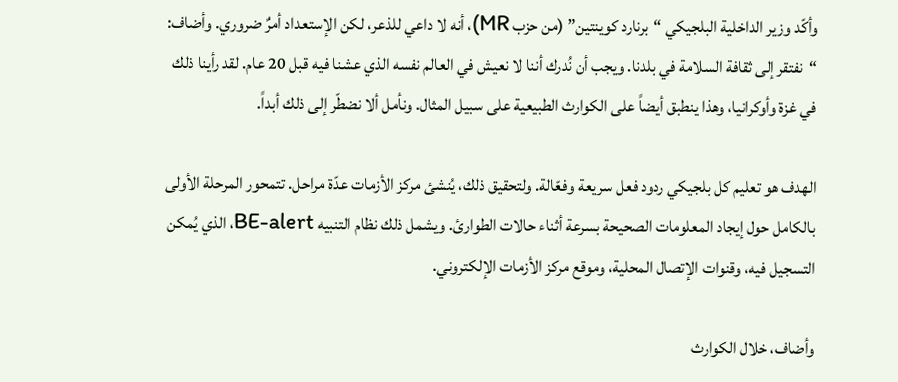وأكّد وزير الداخلية البلجيكي “برنارد كوينتين” (من حزب MR)، أنه لا داعي للذعر، لكن الإستعداد أمرٌ ضروري. وأضاف: “نفتقر إلى ثقافة السلامة في بلدنا. ويجب أن نُدرك أننا لا نعيش في العالم نفسه الذي عشنا فيه قبل 20 عام. لقد رأينا ذلك في غزة وأوكرانيا، وهذا ينطبق أيضاً على الكوارث الطبيعية على سبيل المثال. ونأمل ألا نضطّر إلى ذلك أبداً.

الهدف هو تعليم كل بلجيكي ردود فعل سريعة وفعّالة. ولتحقيق ذلك، يُنشئ مركز الأزمات عدّة مراحل. تتمحور المرحلة الأولى بالكامل حول إيجاد المعلومات الصحيحة بسرعة أثناء حالات الطوارئ. ويشمل ذلك نظام التنبيه BE-alert، الذي يُمكن التسجيل فيه، وقنوات الإتصال المحلية، وموقع مركز الأزمات الإلكتروني.

وأضاف، خلال الكوارث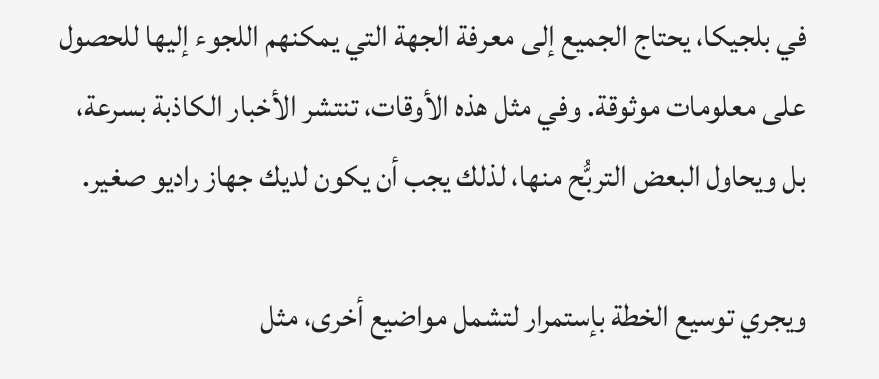في بلجيكا، يحتاج الجميع إلى معرفة الجهة التي يمكنهم اللجوء إليها للحصول على معلومات موثوقة. وفي مثل هذه الأوقات، تنتشر الأخبار الكاذبة بسرعة، بل ويحاول البعض التربُّح منها، لذلك يجب أن يكون لديك جهاز راديو صغير.

ويجري توسيع الخطة بإستمرار لتشمل مواضيع أخرى، مثل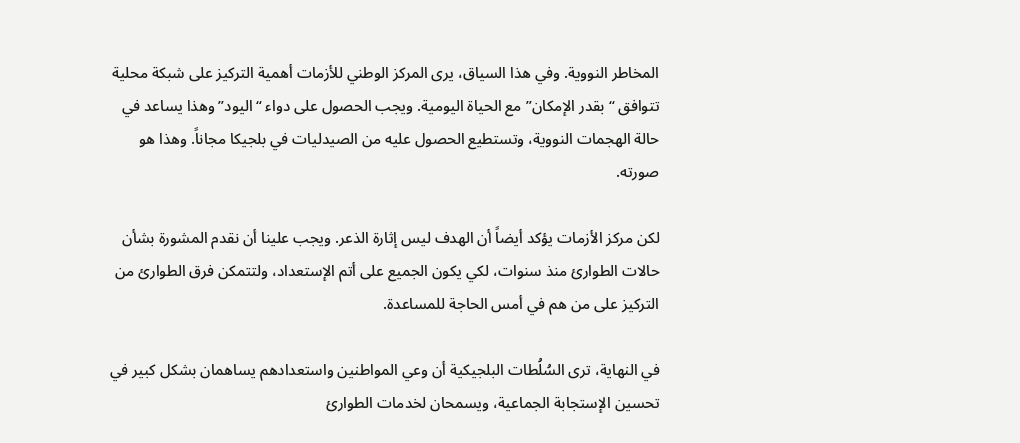المخاطر النووية. وفي هذا السياق، يرى المركز الوطني للأزمات أهمية التركيز على شبكة محلية تتوافق “بقدر الإمكان” مع الحياة اليومية. ويجب الحصول على دواء “اليود” وهذا يساعد في حالة الهجمات النووية، وتستطيع الحصول عليه من الصيدليات في بلجيكا مجاناً. وهذا هو صورته.

لكن مركز الأزمات يؤكد أيضاً أن الهدف ليس إثارة الذعر. ويجب علينا أن نقدم المشورة بشأن حالات الطوارئ منذ سنوات، لكي يكون الجميع على أتم الإستعداد، ولتتمكن فرق الطوارئ من التركيز على من هم في أمس الحاجة للمساعدة.

في النهاية، ترى السُلُطات البلجيكية أن وعي المواطنين واستعدادهم يساهمان بشكل كبير في تحسين الإستجابة الجماعية، ويسمحان لخدمات الطوارئ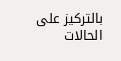بالتركيز على الحالات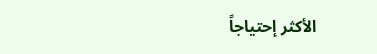الأكثر إحتياجاً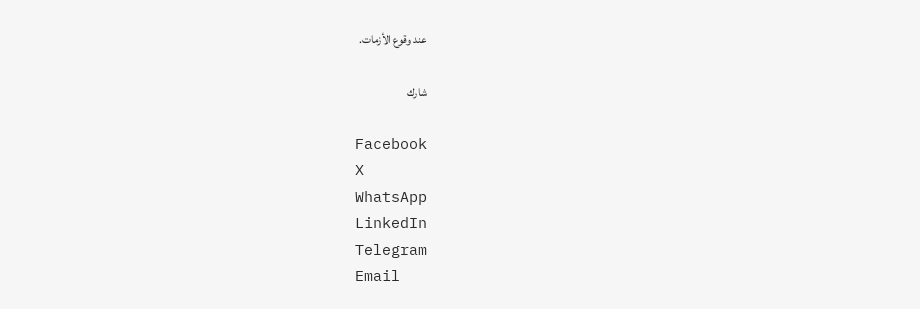عند وقوع الأزمات.

شارك

Facebook
X
WhatsApp
LinkedIn
Telegram
Email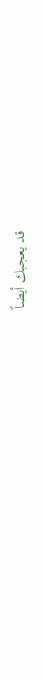قد يعجبك أيضاً